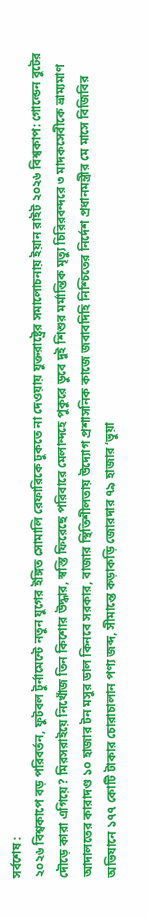সর্বশেষ :
২০২৬ বিশ্বকাপে বড় পরিবর্তন, ফুটবল টুর্নামেন্টে নতুন যুগের ইঙ্গিত সোমালি রেফারিকে ঢুকতে না দেওয়ায় যুক্তরাষ্ট্রের সমালোচনায় ইয়ান রাইট ২০২৬ বিশ্বকাপ: গোল্ডেন বুটের দৌড়ে কারা এগিয়ে? মিরসরাইয়ে নিখোঁজ তিন কিশোর উদ্ধার, স্বস্তি ফিরেছে পরিবারে মেলান্দহে পুকুরে ডুবে দুই শিশুর মর্মান্তিক মৃত্যু চিরিরবন্দরে ৩ মাদকসেবীকে ভ্রাম্যমাণ আদালতের কারাদণ্ড ১০ হাজার টন মসুর ডাল কিনবে সরকার, বাজার স্থিতিশীলতায় উদ্যোগ প্রশাসনিক কাজে জবাবদিহি নিশ্চিতের নির্দেশ প্রধানমন্ত্রীর মে মাসে বিজিবির অভিযানে ১৭৭ কোটি টাকার চোরাচালান পণ্য জব্দ, সীমান্তে কড়াকড়ি জোরদার ৭৯ হাজার ‘ভুয়া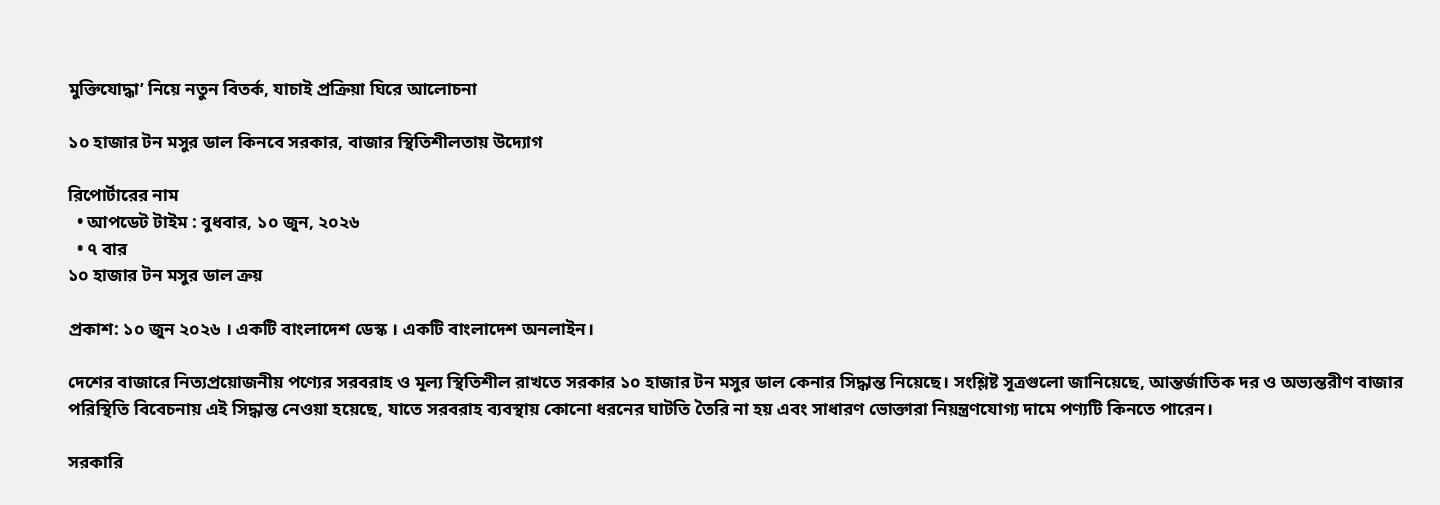মুক্তিযোদ্ধা’ নিয়ে নতুন বিতর্ক, যাচাই প্রক্রিয়া ঘিরে আলোচনা

১০ হাজার টন মসুর ডাল কিনবে সরকার, বাজার স্থিতিশীলতায় উদ্যোগ

রিপোর্টারের নাম
  • আপডেট টাইম : বুধবার, ১০ জুন, ২০২৬
  • ৭ বার
১০ হাজার টন মসুর ডাল ক্রয়

প্রকাশ: ১০ জুন ২০২৬ । একটি বাংলাদেশ ডেস্ক । একটি বাংলাদেশ অনলাইন।

দেশের বাজারে নিত্যপ্রয়োজনীয় পণ্যের সরবরাহ ও মূল্য স্থিতিশীল রাখতে সরকার ১০ হাজার টন মসুর ডাল কেনার সিদ্ধান্ত নিয়েছে। সংশ্লিষ্ট সূত্রগুলো জানিয়েছে, আন্তর্জাতিক দর ও অভ্যন্তরীণ বাজার পরিস্থিতি বিবেচনায় এই সিদ্ধান্ত নেওয়া হয়েছে, যাতে সরবরাহ ব্যবস্থায় কোনো ধরনের ঘাটতি তৈরি না হয় এবং সাধারণ ভোক্তারা নিয়ন্ত্রণযোগ্য দামে পণ্যটি কিনতে পারেন।

সরকারি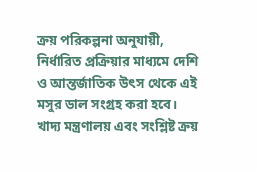ক্রয় পরিকল্পনা অনুযায়ী, নির্ধারিত প্রক্রিয়ার মাধ্যমে দেশি ও আন্তর্জাতিক উৎস থেকে এই মসুর ডাল সংগ্রহ করা হবে। খাদ্য মন্ত্রণালয় এবং সংশ্লিষ্ট ক্রয়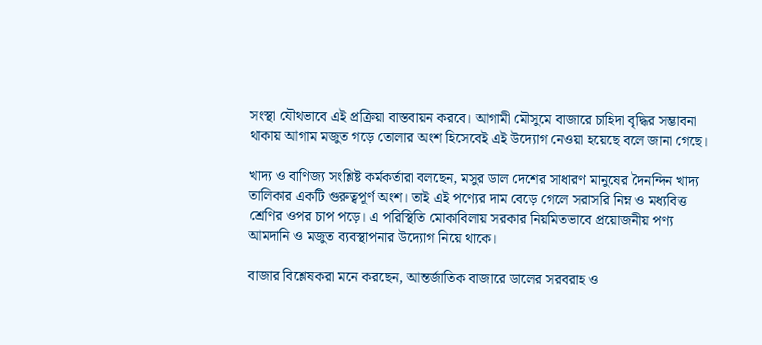সংস্থা যৌথভাবে এই প্রক্রিয়া বাস্তবায়ন করবে। আগামী মৌসুমে বাজারে চাহিদা বৃদ্ধির সম্ভাবনা থাকায় আগাম মজুত গড়ে তোলার অংশ হিসেবেই এই উদ্যোগ নেওয়া হয়েছে বলে জানা গেছে।

খাদ্য ও বাণিজ্য সংশ্লিষ্ট কর্মকর্তারা বলছেন, মসুর ডাল দেশের সাধারণ মানুষের দৈনন্দিন খাদ্য তালিকার একটি গুরুত্বপূর্ণ অংশ। তাই এই পণ্যের দাম বেড়ে গেলে সরাসরি নিম্ন ও মধ্যবিত্ত শ্রেণির ওপর চাপ পড়ে। এ পরিস্থিতি মোকাবিলায় সরকার নিয়মিতভাবে প্রয়োজনীয় পণ্য আমদানি ও মজুত ব্যবস্থাপনার উদ্যোগ নিয়ে থাকে।

বাজার বিশ্লেষকরা মনে করছেন, আন্তর্জাতিক বাজারে ডালের সরবরাহ ও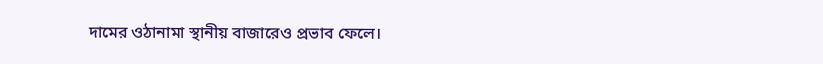দামের ওঠানামা স্থানীয় বাজারেও প্রভাব ফেলে।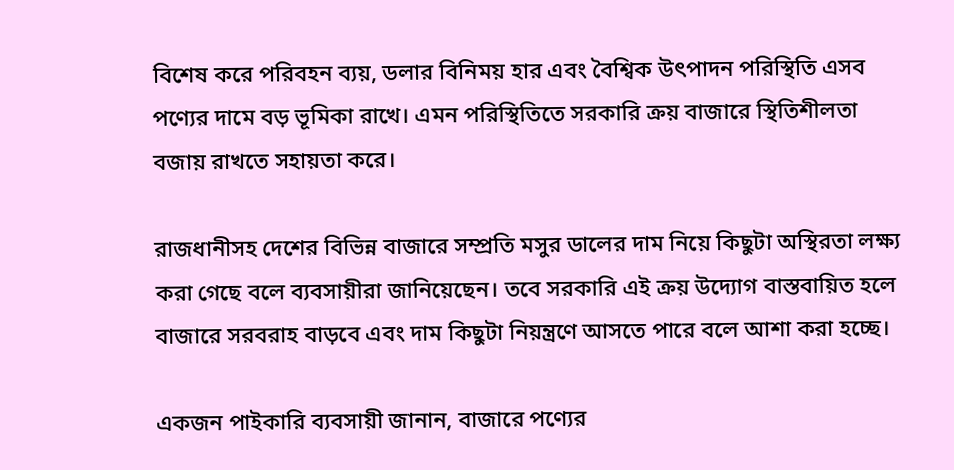বিশেষ করে পরিবহন ব্যয়, ডলার বিনিময় হার এবং বৈশ্বিক উৎপাদন পরিস্থিতি এসব পণ্যের দামে বড় ভূমিকা রাখে। এমন পরিস্থিতিতে সরকারি ক্রয় বাজারে স্থিতিশীলতা বজায় রাখতে সহায়তা করে।

রাজধানীসহ দেশের বিভিন্ন বাজারে সম্প্রতি মসুর ডালের দাম নিয়ে কিছুটা অস্থিরতা লক্ষ্য করা গেছে বলে ব্যবসায়ীরা জানিয়েছেন। তবে সরকারি এই ক্রয় উদ্যোগ বাস্তবায়িত হলে বাজারে সরবরাহ বাড়বে এবং দাম কিছুটা নিয়ন্ত্রণে আসতে পারে বলে আশা করা হচ্ছে।

একজন পাইকারি ব্যবসায়ী জানান, বাজারে পণ্যের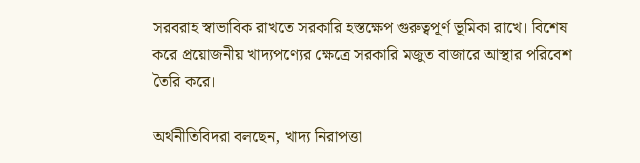সরবরাহ স্বাভাবিক রাখতে সরকারি হস্তক্ষেপ গুরুত্বপূর্ণ ভূমিকা রাখে। বিশেষ করে প্রয়োজনীয় খাদ্যপণ্যের ক্ষেত্রে সরকারি মজুত বাজারে আস্থার পরিবেশ তৈরি করে।

অর্থনীতিবিদরা বলছেন, খাদ্য নিরাপত্তা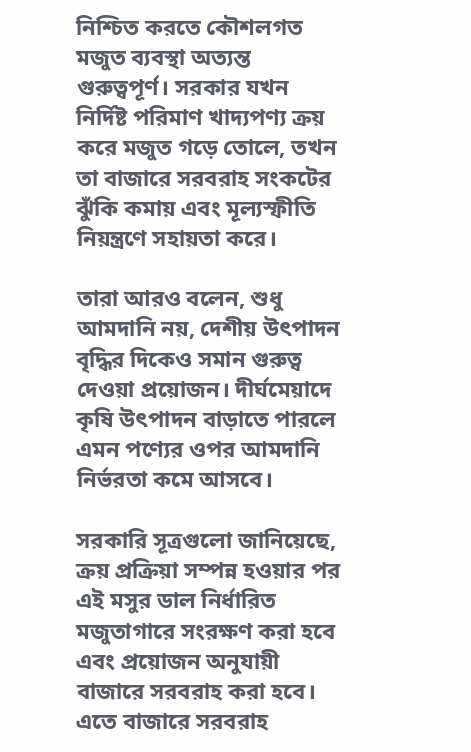নিশ্চিত করতে কৌশলগত মজুত ব্যবস্থা অত্যন্ত গুরুত্বপূর্ণ। সরকার যখন নির্দিষ্ট পরিমাণ খাদ্যপণ্য ক্রয় করে মজুত গড়ে তোলে, তখন তা বাজারে সরবরাহ সংকটের ঝুঁকি কমায় এবং মূল্যস্ফীতি নিয়ন্ত্রণে সহায়তা করে।

তারা আরও বলেন, শুধু আমদানি নয়, দেশীয় উৎপাদন বৃদ্ধির দিকেও সমান গুরুত্ব দেওয়া প্রয়োজন। দীর্ঘমেয়াদে কৃষি উৎপাদন বাড়াতে পারলে এমন পণ্যের ওপর আমদানি নির্ভরতা কমে আসবে।

সরকারি সূত্রগুলো জানিয়েছে, ক্রয় প্রক্রিয়া সম্পন্ন হওয়ার পর এই মসুর ডাল নির্ধারিত মজুতাগারে সংরক্ষণ করা হবে এবং প্রয়োজন অনুযায়ী বাজারে সরবরাহ করা হবে। এতে বাজারে সরবরাহ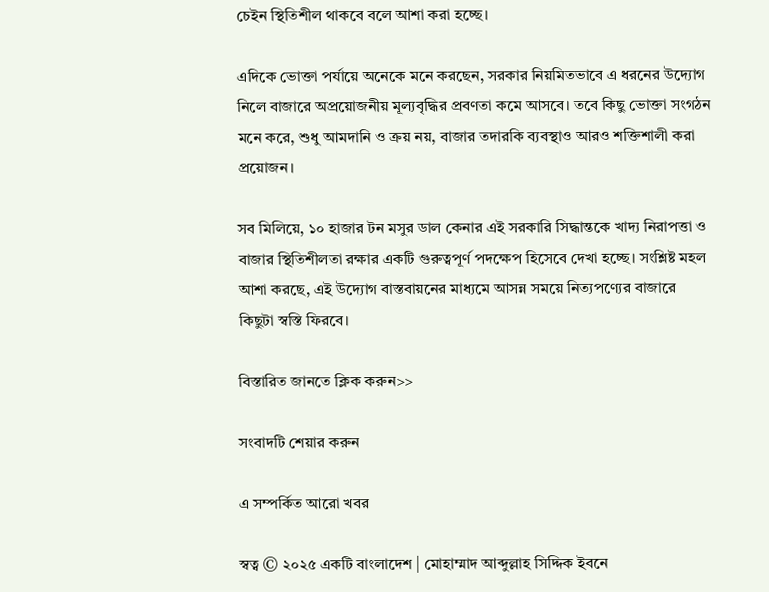চেইন স্থিতিশীল থাকবে বলে আশা করা হচ্ছে।

এদিকে ভোক্তা পর্যায়ে অনেকে মনে করছেন, সরকার নিয়মিতভাবে এ ধরনের উদ্যোগ নিলে বাজারে অপ্রয়োজনীয় মূল্যবৃদ্ধির প্রবণতা কমে আসবে। তবে কিছু ভোক্তা সংগঠন মনে করে, শুধু আমদানি ও ক্রয় নয়, বাজার তদারকি ব্যবস্থাও আরও শক্তিশালী করা প্রয়োজন।

সব মিলিয়ে, ১০ হাজার টন মসুর ডাল কেনার এই সরকারি সিদ্ধান্তকে খাদ্য নিরাপত্তা ও বাজার স্থিতিশীলতা রক্ষার একটি গুরুত্বপূর্ণ পদক্ষেপ হিসেবে দেখা হচ্ছে। সংশ্লিষ্ট মহল আশা করছে, এই উদ্যোগ বাস্তবায়নের মাধ্যমে আসন্ন সময়ে নিত্যপণ্যের বাজারে কিছুটা স্বস্তি ফিরবে।

বিস্তারিত জানতে ক্লিক করুন>>

সংবাদটি শেয়ার করুন

এ সম্পর্কিত আরো খবর

স্বত্ব © ২০২৫ একটি বাংলাদেশ | মোহাম্মাদ আব্দুল্লাহ সিদ্দিক ইবনে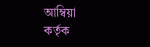আম্বিয়া কর্তৃক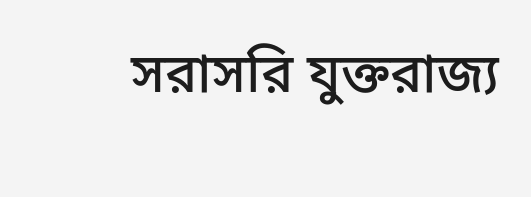সরাসরি যুক্তরাজ্য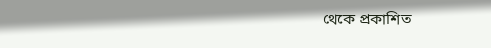থেকে প্রকাশিত